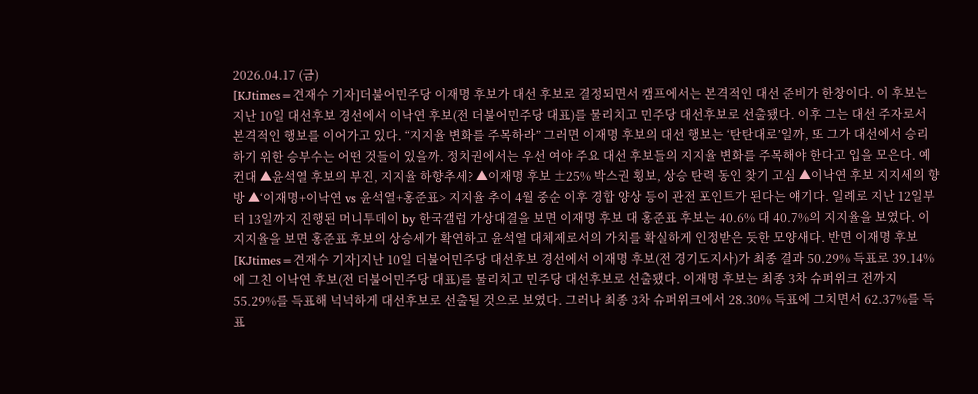2026.04.17 (금)
[KJtimes=견재수 기자]더불어민주당 이재명 후보가 대선 후보로 결정되면서 캠프에서는 본격적인 대선 준비가 한창이다. 이 후보는 지난 10일 대선후보 경선에서 이낙연 후보(전 더불어민주당 대표)를 물리치고 민주당 대선후보로 선출됐다. 이후 그는 대선 주자로서 본격적인 행보를 이어가고 있다. “지지율 변화를 주목하라” 그러면 이재명 후보의 대선 행보는 ‘탄탄대로’일까, 또 그가 대선에서 승리하기 위한 승부수는 어떤 것들이 있을까. 정치권에서는 우선 여야 주요 대선 후보들의 지지율 변화를 주목해야 한다고 입을 모은다. 예컨대 ▲윤석열 후보의 부진, 지지율 하향추세? ▲이재명 후보 ±25% 박스권 횡보, 상승 탄력 동인 찾기 고심 ▲이낙연 후보 지지세의 향방 ▲‘이재명+이낙연 vs 윤석열+홍준표> 지지율 추이 4월 중순 이후 경합 양상 등이 관전 포인트가 된다는 얘기다. 일례로 지난 12일부터 13일까지 진행된 머니투데이 by 한국갤럽 가상대결을 보면 이재명 후보 대 홍준표 후보는 40.6% 대 40.7%의 지지율을 보였다. 이 지지율을 보면 홍준표 후보의 상승세가 확연하고 윤석열 대체제로서의 가치를 확실하게 인정받은 듯한 모양새다. 반면 이재명 후보
[KJtimes=견재수 기자]지난 10일 더불어민주당 대선후보 경선에서 이재명 후보(전 경기도지사)가 최종 결과 50.29% 득표로 39.14%에 그친 이낙연 후보(전 더불어민주당 대표)를 물리치고 민주당 대선후보로 선출됐다. 이재명 후보는 최종 3차 슈퍼위크 전까지 55.29%를 득표해 넉넉하게 대선후보로 선출될 것으로 보였다. 그러나 최종 3차 슈퍼위크에서 28.30% 득표에 그치면서 62.37%를 득표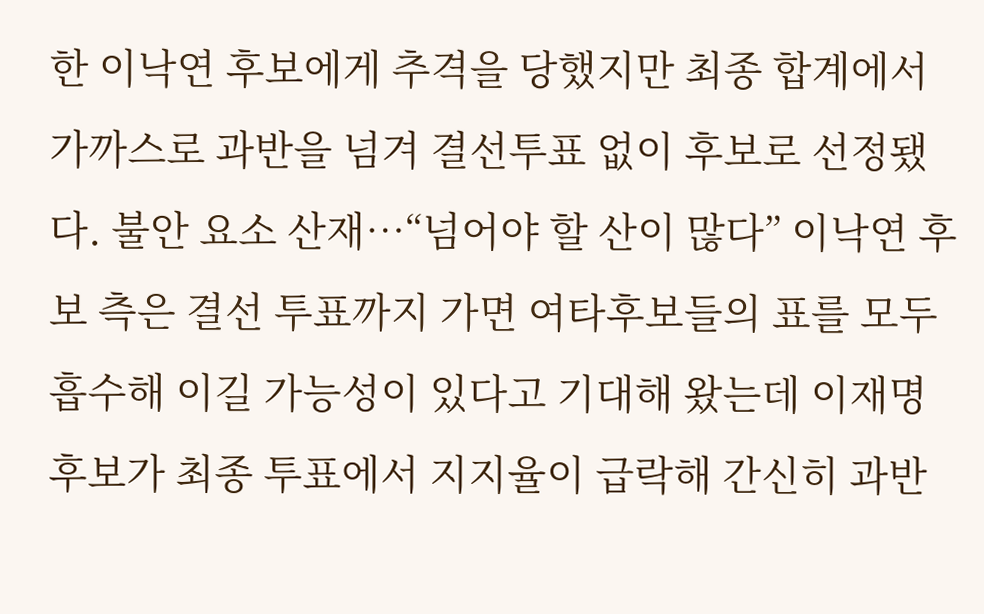한 이낙연 후보에게 추격을 당했지만 최종 합계에서 가까스로 과반을 넘겨 결선투표 없이 후보로 선정됐다. 불안 요소 산재…“넘어야 할 산이 많다” 이낙연 후보 측은 결선 투표까지 가면 여타후보들의 표를 모두 흡수해 이길 가능성이 있다고 기대해 왔는데 이재명 후보가 최종 투표에서 지지율이 급락해 간신히 과반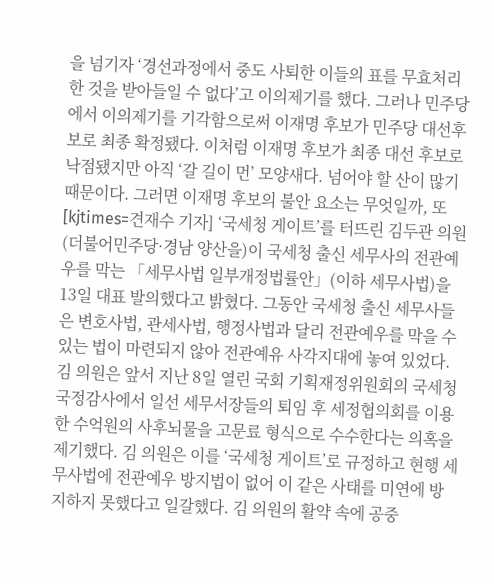을 넘기자 ‘경선과정에서 중도 사퇴한 이들의 표를 무효처리한 것을 받아들일 수 없다’고 이의제기를 했다. 그러나 민주당에서 이의제기를 기각함으로써 이재명 후보가 민주당 대선후보로 최종 확정됐다. 이처럼 이재명 후보가 최종 대선 후보로 낙점됐지만 아직 ‘갈 길이 먼’ 모양새다. 넘어야 할 산이 많기 때문이다. 그러면 이재명 후보의 불안 요소는 무엇일까, 또
[kjtimes=견재수 기자] ‘국세청 게이트’를 터뜨린 김두관 의원(더불어민주당·경남 양산을)이 국세청 출신 세무사의 전관예우를 막는 「세무사법 일부개정법률안」(이하 세무사법)을 13일 대표 발의했다고 밝혔다. 그동안 국세청 출신 세무사들은 변호사법, 관세사법, 행정사법과 달리 전관예우를 막을 수 있는 법이 마련되지 않아 전관예유 사각지대에 놓여 있었다. 김 의원은 앞서 지난 8일 열린 국회 기획재정위원회의 국세청 국정감사에서 일선 세무서장들의 퇴임 후 세정협의회를 이용한 수억원의 사후뇌물을 고문료 형식으로 수수한다는 의혹을 제기했다. 김 의원은 이를 ‘국세청 게이트’로 규정하고 현행 세무사법에 전관예우 방지법이 없어 이 같은 사태를 미연에 방지하지 못했다고 일갈했다. 김 의원의 활약 속에 공중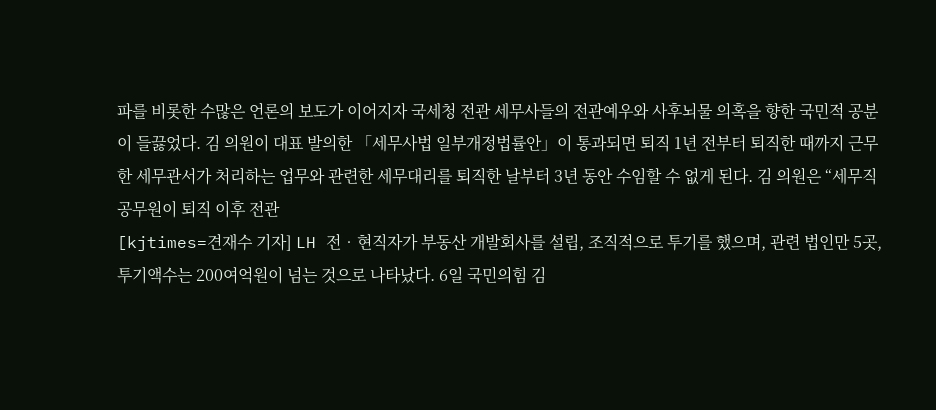파를 비롯한 수많은 언론의 보도가 이어지자 국세청 전관 세무사들의 전관예우와 사후뇌물 의혹을 향한 국민적 공분이 들끓었다. 김 의원이 대표 발의한 「세무사법 일부개정법률안」이 통과되면 퇴직 1년 전부터 퇴직한 때까지 근무한 세무관서가 처리하는 업무와 관련한 세무대리를 퇴직한 날부터 3년 동안 수임할 수 없게 된다. 김 의원은 “세무직공무원이 퇴직 이후 전관
[kjtimes=견재수 기자] LH 전‧현직자가 부동산 개발회사를 설립, 조직적으로 투기를 했으며, 관련 법인만 5곳, 투기액수는 200여억원이 넘는 것으로 나타났다. 6일 국민의힘 김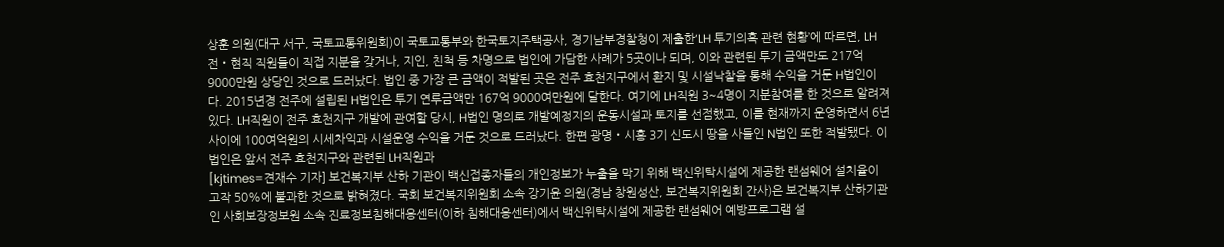상훈 의원(대구 서구, 국토교통위원회)이 국토교통부와 한국토지주택공사, 경기남부경찰청이 제출한‘LH 투기의혹 관련 현황’에 따르면, LH전‧현직 직원들이 직접 지분을 갖거나, 지인, 친척 등 차명으로 법인에 가담한 사례가 5곳이나 되며, 이와 관련된 투기 금액만도 217억 9000만원 상당인 것으로 드러났다. 법인 중 가장 큰 금액이 적발된 곳은 전주 효천지구에서 환지 및 시설낙찰을 통해 수익을 거둔 H법인이다. 2015년경 전주에 설립된 H법인은 투기 연루금액만 167억 9000여만원에 달한다. 여기에 LH직원 3~4명이 지분참여를 한 것으로 알려져 있다. LH직원이 전주 효천지구 개발에 관여할 당시, H법인 명의로 개발예정지의 운동시설과 토지를 선점했고, 이를 현재까지 운영하면서 6년 사이에 100여억원의 시세차익과 시설운영 수익을 거둔 것으로 드러났다. 한편 광명‧시흥 3기 신도시 땅을 사들인 N법인 또한 적발됐다. 이 법인은 앞서 전주 효천지구와 관련된 LH직원과
[kjtimes=견재수 기자] 보건복지부 산하 기관이 백신접종자들의 개인정보가 누출을 막기 위해 백신위탁시설에 제공한 랜섬웨어 설치율이 고작 50%에 불과한 것으로 밝혀졌다. 국회 보건복지위원회 소속 강기윤 의원(경남 창원성산, 보건복지위원회 간사)은 보건복지부 산하기관인 사회보장정보원 소속 진료정보침해대응센터(이하 침해대응센터)에서 백신위탁시설에 제공한 랜섬웨어 예방프로그램 설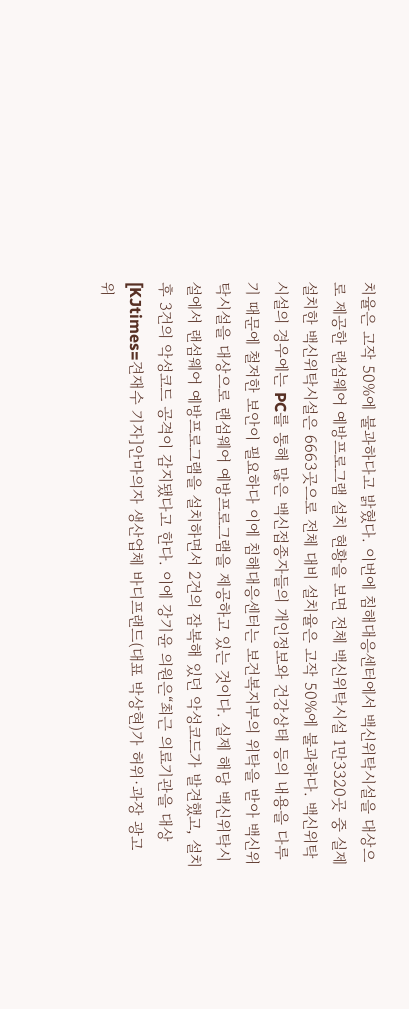치율은 고작 50%에 불과하다고 밝혔다. 이번에 침해대응센터에서 백신위탁시설을 대상으로 제공한 랜섬웨어 예방프로그램 설치 현황을 보면 전체 백신위탁시설 1만3320곳 중 실제 설치한 백신위탁시설은 6663곳으로 전체 대비 설치율은 고작 50%에 불과하다. 백신위탁시설의 경우에는 PC를 통해 많은 백신접종자들의 개인정보와 건강상태 등의 내용을 다루기 때문에 철저한 보안이 필요하다 이에 침해대응센터는 보건복지부의 위탁을 받아 백신위탁시설을 대상으로 랜섬웨어 예방프로그램을 제공하고 있는 것이다. 실제 해당 백신위탁시설에서 랜섬웨어 예방프로그램을 설치하면서 2건의 잠복해 있던 악성코드가 발견했고, 설치 후 3건의 악성코드 공격이 감지됐다고 한다. 이에 강기윤 의원은“최근 의료기관을 대상
[KJtimes=견재수 기자]안마의자 생산업체 바디프랜드(대표 박상현)가 허위·과장 광고 위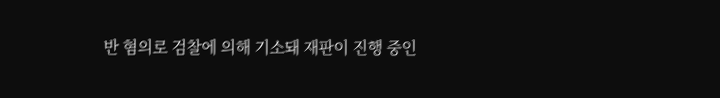반 혐의로 검찰에 의해 기소돼 재판이 진행 중인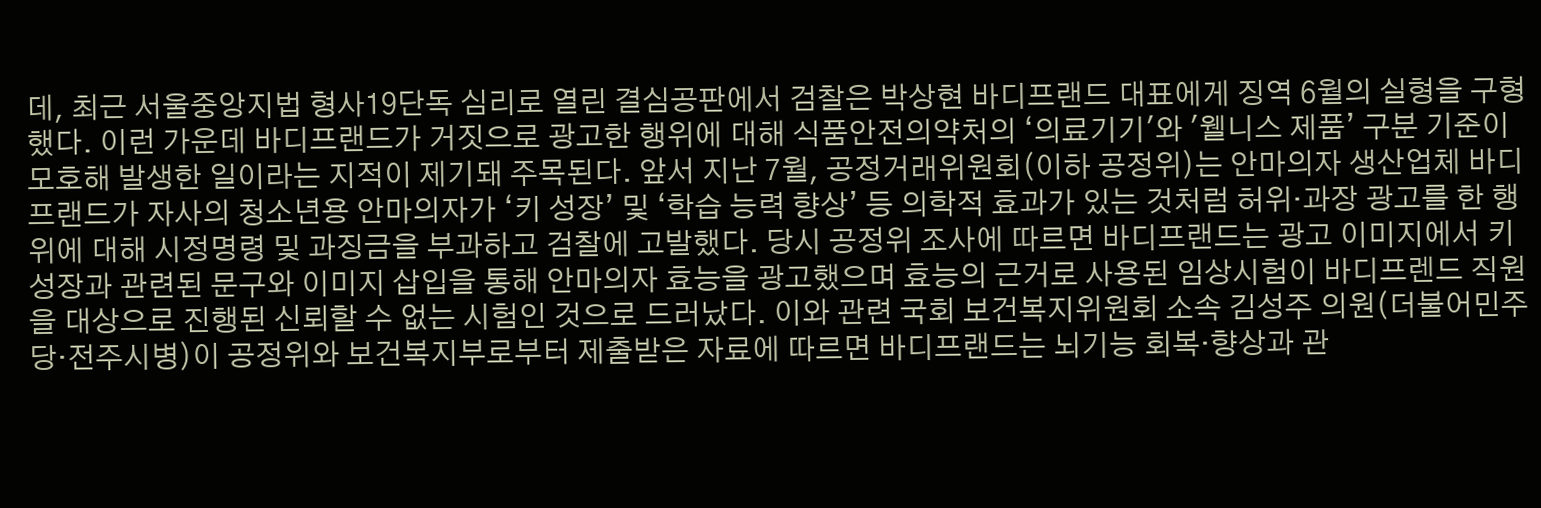데, 최근 서울중앙지법 형사19단독 심리로 열린 결심공판에서 검찰은 박상현 바디프랜드 대표에게 징역 6월의 실형을 구형했다. 이런 가운데 바디프랜드가 거짓으로 광고한 행위에 대해 식품안전의약처의 ‘의료기기'와 '웰니스 제품’ 구분 기준이 모호해 발생한 일이라는 지적이 제기돼 주목된다. 앞서 지난 7월, 공정거래위원회(이하 공정위)는 안마의자 생산업체 바디프랜드가 자사의 청소년용 안마의자가 ‘키 성장’ 및 ‘학습 능력 향상’ 등 의학적 효과가 있는 것처럼 허위·과장 광고를 한 행위에 대해 시정명령 및 과징금을 부과하고 검찰에 고발했다. 당시 공정위 조사에 따르면 바디프랜드는 광고 이미지에서 키 성장과 관련된 문구와 이미지 삽입을 통해 안마의자 효능을 광고했으며 효능의 근거로 사용된 임상시험이 바디프렌드 직원을 대상으로 진행된 신뢰할 수 없는 시험인 것으로 드러났다. 이와 관련 국회 보건복지위원회 소속 김성주 의원(더불어민주당·전주시병)이 공정위와 보건복지부로부터 제출받은 자료에 따르면 바디프랜드는 뇌기능 회복·향상과 관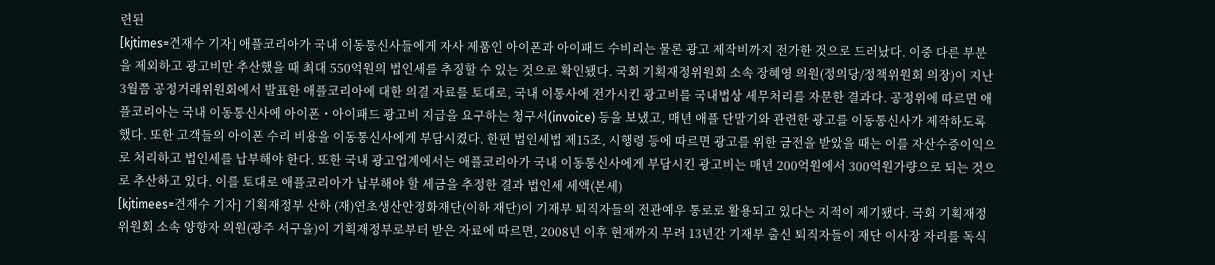련된
[kjtimes=견재수 기자] 애플코리아가 국내 이동통신사들에게 자사 제품인 아이폰과 아이패드 수비리는 물론 광고 제작비까지 전가한 것으로 드러났다. 이중 다른 부분을 제외하고 광고비만 추산했을 때 최대 550억원의 법인세를 추징할 수 있는 것으로 확인됐다. 국회 기획재정위원회 소속 장혜영 의원(정의당/정책위원회 의장)이 지난 3월쯤 공정거래위원회에서 발표한 애플코리아에 대한 의결 자료를 토대로, 국내 이통사에 전가시킨 광고비를 국내법상 세무처리를 자문한 결과다. 공정위에 따르면 애플코리아는 국내 이동통신사에 아이폰・아이패드 광고비 지급을 요구하는 청구서(invoice) 등을 보냈고, 매년 애플 단말기와 관련한 광고를 이동통신사가 제작하도록 했다. 또한 고객들의 아이폰 수리 비용을 이동통신사에게 부담시켰다. 한편 법인세법 제15조, 시행령 등에 따르면 광고를 위한 금전을 받았을 때는 이를 자산수증이익으로 처리하고 법인세를 납부해야 한다. 또한 국내 광고업계에서는 애플코리아가 국내 이동통신사에게 부담시킨 광고비는 매년 200억원에서 300억원가량으로 되는 것으로 추산하고 있다. 이를 토대로 애플코리아가 납부해야 할 세금을 추정한 결과 법인세 세액(본세)
[kjtimees=견재수 기자] 기획재정부 산하 (재)연초생산안정화재단(이하 재단)이 기재부 퇴직자들의 전관예우 통로로 활용되고 있다는 지적이 제기됐다. 국회 기획재정위원회 소속 양향자 의원(광주 서구을)이 기획재정부로부터 받은 자료에 따르면, 2008년 이후 현재까지 무려 13년간 기재부 출신 퇴직자들이 재단 이사장 자리를 독식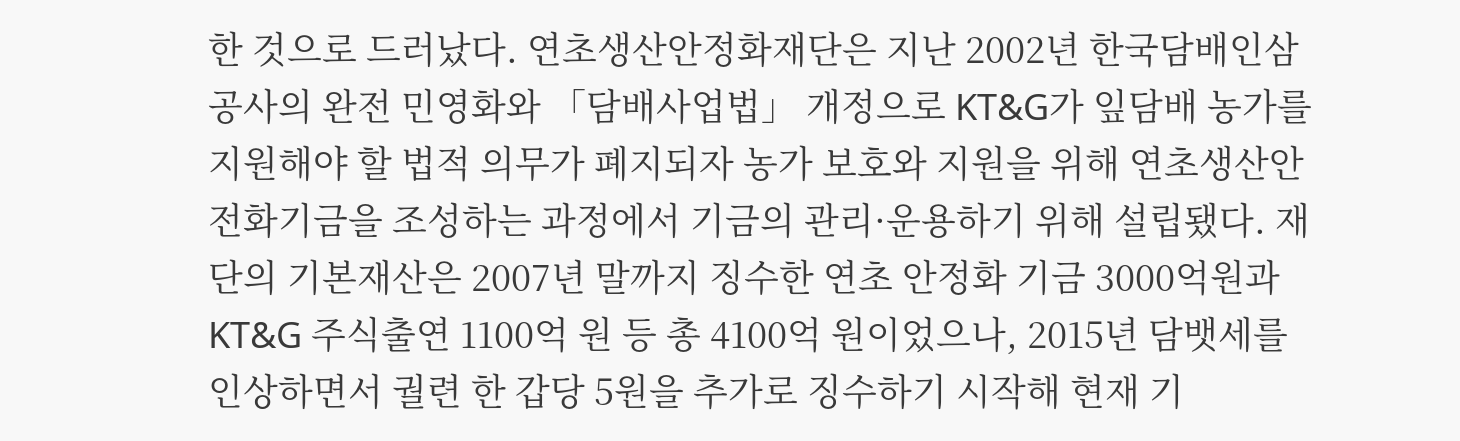한 것으로 드러났다. 연초생산안정화재단은 지난 2002년 한국담배인삼공사의 완전 민영화와 「담배사업법」 개정으로 KT&G가 잎담배 농가를 지원해야 할 법적 의무가 폐지되자 농가 보호와 지원을 위해 연초생산안전화기금을 조성하는 과정에서 기금의 관리·운용하기 위해 설립됐다. 재단의 기본재산은 2007년 말까지 징수한 연초 안정화 기금 3000억원과 KT&G 주식출연 1100억 원 등 총 4100억 원이었으나, 2015년 담뱃세를 인상하면서 궐련 한 갑당 5원을 추가로 징수하기 시작해 현재 기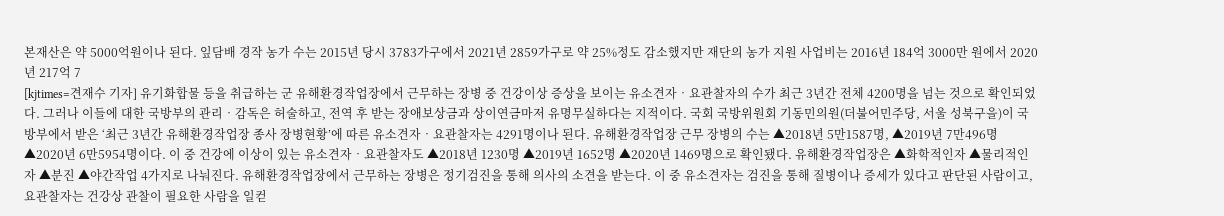본재산은 약 5000억원이나 된다. 잎담배 경작 농가 수는 2015년 당시 3783가구에서 2021년 2859가구로 약 25%정도 감소했지만 재단의 농가 지원 사업비는 2016년 184억 3000만 원에서 2020년 217억 7
[kjtimes=견재수 기자] 유기화합물 등을 취급하는 군 유해환경작업장에서 근무하는 장병 중 건강이상 증상을 보이는 유소견자‧요관찰자의 수가 최근 3년간 전체 4200명을 넘는 것으로 확인되었다. 그러나 이들에 대한 국방부의 관리‧감독은 허술하고, 전역 후 받는 장애보상금과 상이연금마저 유명무실하다는 지적이다. 국회 국방위원회 기동민의원(더불어민주당, 서울 성북구을)이 국방부에서 받은 ‘최근 3년간 유해환경작업장 종사 장병현황’에 따른 유소견자‧요관찰자는 4291명이나 된다. 유해환경작업장 근무 장병의 수는 ▲2018년 5만1587명, ▲2019년 7만496명 ▲2020년 6만5954명이다. 이 중 건강에 이상이 있는 유소견자‧요관찰자도 ▲2018년 1230명 ▲2019년 1652명 ▲2020년 1469명으로 확인됐다. 유해환경작업장은 ▲화학적인자 ▲물리적인자 ▲분진 ▲야간작업 4가지로 나눠진다. 유해환경작업장에서 근무하는 장병은 정기검진을 통해 의사의 소견을 받는다. 이 중 유소견자는 검진을 통해 질병이나 증세가 있다고 판단된 사람이고, 요관찰자는 건강상 관찰이 필요한 사람을 일컫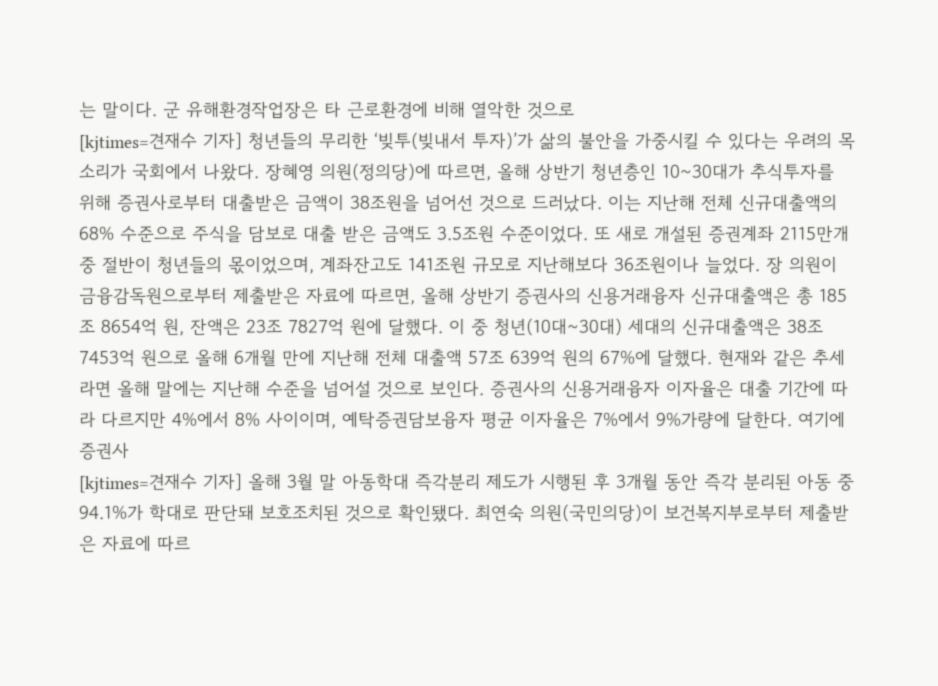는 말이다. 군 유해환경작업장은 타 근로환경에 비해 열악한 것으로
[kjtimes=견재수 기자] 청년들의 무리한 ‘빚투(빚내서 투자)’가 삶의 불안을 가중시킬 수 있다는 우려의 목소리가 국회에서 나왔다. 장혜영 의원(정의당)에 따르면, 올해 상반기 청년층인 10~30대가 추식투자를 위해 증권사로부터 대출받은 금액이 38조원을 넘어선 것으로 드러났다. 이는 지난해 전체 신규대출액의 68% 수준으로 주식을 담보로 대출 받은 금액도 3.5조원 수준이었다. 또 새로 개설된 증권계좌 2115만개 중 절반이 청년들의 몫이었으며, 계좌잔고도 141조원 규모로 지난해보다 36조원이나 늘었다. 장 의원이 금융감독원으로부터 제출받은 자료에 따르면, 올해 상반기 증권사의 신용거래융자 신규대출액은 총 185조 8654억 원, 잔액은 23조 7827억 원에 달했다. 이 중 청년(10대~30대) 세대의 신규대출액은 38조 7453억 원으로 올해 6개월 만에 지난해 전체 대출액 57조 639억 원의 67%에 달했다. 현재와 같은 추세라면 올해 말에는 지난해 수준을 넘어설 것으로 보인다. 증권사의 신용거래융자 이자율은 대출 기간에 따라 다르지만 4%에서 8% 사이이며, 예탁증권담보융자 평균 이자율은 7%에서 9%가량에 달한다. 여기에 증권사
[kjtimes=견재수 기자] 올해 3월 말 아동학대 즉각분리 제도가 시행된 후 3개월 동안 즉각 분리된 아동 중 94.1%가 학대로 판단돼 보호조치된 것으로 확인됐다. 최연숙 의원(국민의당)이 보건복지부로부터 제출받은 자료에 따르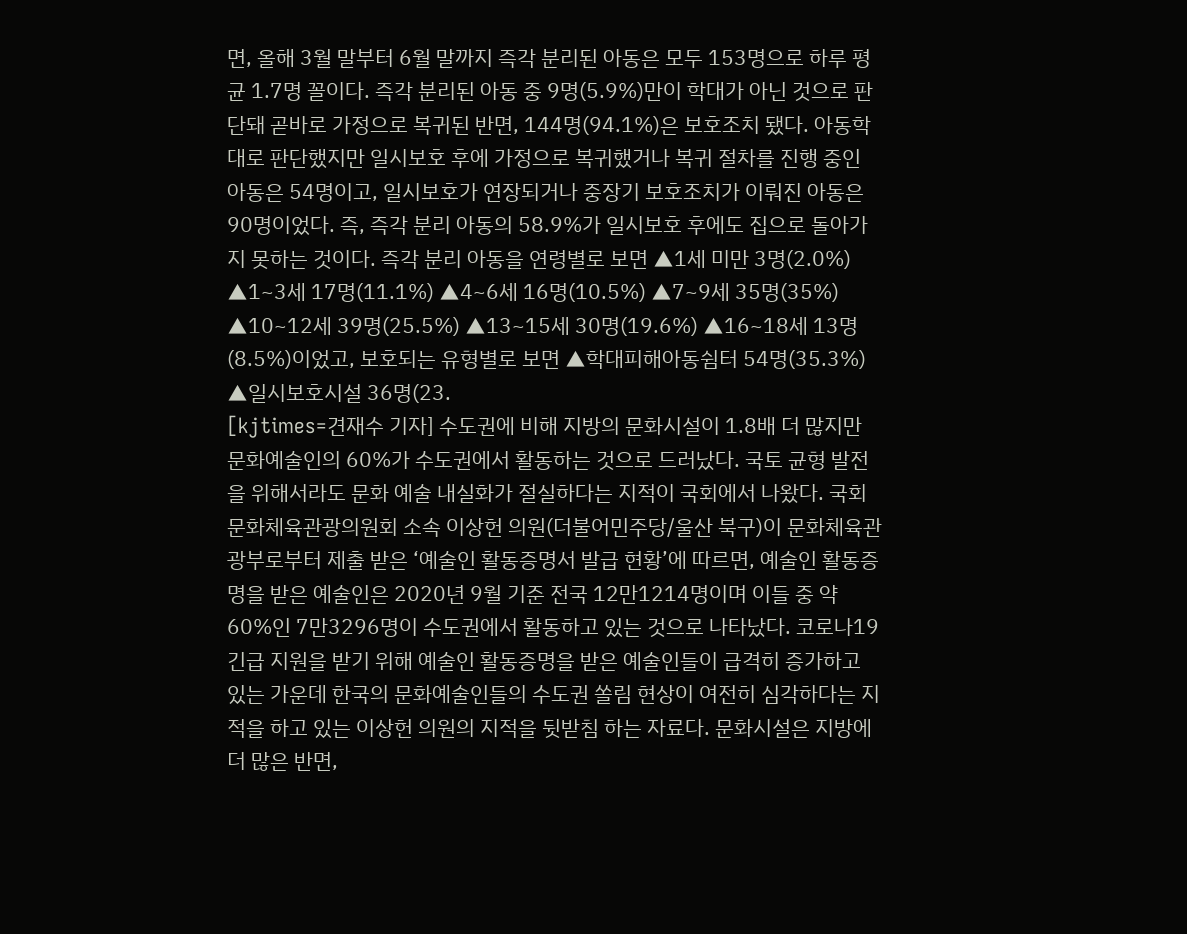면, 올해 3월 말부터 6월 말까지 즉각 분리된 아동은 모두 153명으로 하루 평균 1.7명 꼴이다. 즉각 분리된 아동 중 9명(5.9%)만이 학대가 아닌 것으로 판단돼 곧바로 가정으로 복귀된 반면, 144명(94.1%)은 보호조치 됐다. 아동학대로 판단했지만 일시보호 후에 가정으로 복귀했거나 복귀 절차를 진행 중인 아동은 54명이고, 일시보호가 연장되거나 중장기 보호조치가 이뤄진 아동은 90명이었다. 즉, 즉각 분리 아동의 58.9%가 일시보호 후에도 집으로 돌아가지 못하는 것이다. 즉각 분리 아동을 연령별로 보면 ▲1세 미만 3명(2.0%) ▲1~3세 17명(11.1%) ▲4~6세 16명(10.5%) ▲7~9세 35명(35%) ▲10~12세 39명(25.5%) ▲13~15세 30명(19.6%) ▲16~18세 13명(8.5%)이었고, 보호되는 유형별로 보면 ▲학대피해아동쉼터 54명(35.3%) ▲일시보호시설 36명(23.
[kjtimes=견재수 기자] 수도권에 비해 지방의 문화시설이 1.8배 더 많지만 문화예술인의 60%가 수도권에서 활동하는 것으로 드러났다. 국토 균형 발전을 위해서라도 문화 예술 내실화가 절실하다는 지적이 국회에서 나왔다. 국회 문화체육관광의원회 소속 이상헌 의원(더불어민주당/울산 북구)이 문화체육관광부로부터 제출 받은 ‘예술인 활동증명서 발급 현황’에 따르면, 예술인 활동증명을 받은 예술인은 2020년 9월 기준 전국 12만1214명이며 이들 중 약 60%인 7만3296명이 수도권에서 활동하고 있는 것으로 나타났다. 코로나19 긴급 지원을 받기 위해 예술인 활동증명을 받은 예술인들이 급격히 증가하고 있는 가운데 한국의 문화예술인들의 수도권 쏠림 현상이 여전히 심각하다는 지적을 하고 있는 이상헌 의원의 지적을 뒷받침 하는 자료다. 문화시설은 지방에 더 많은 반면,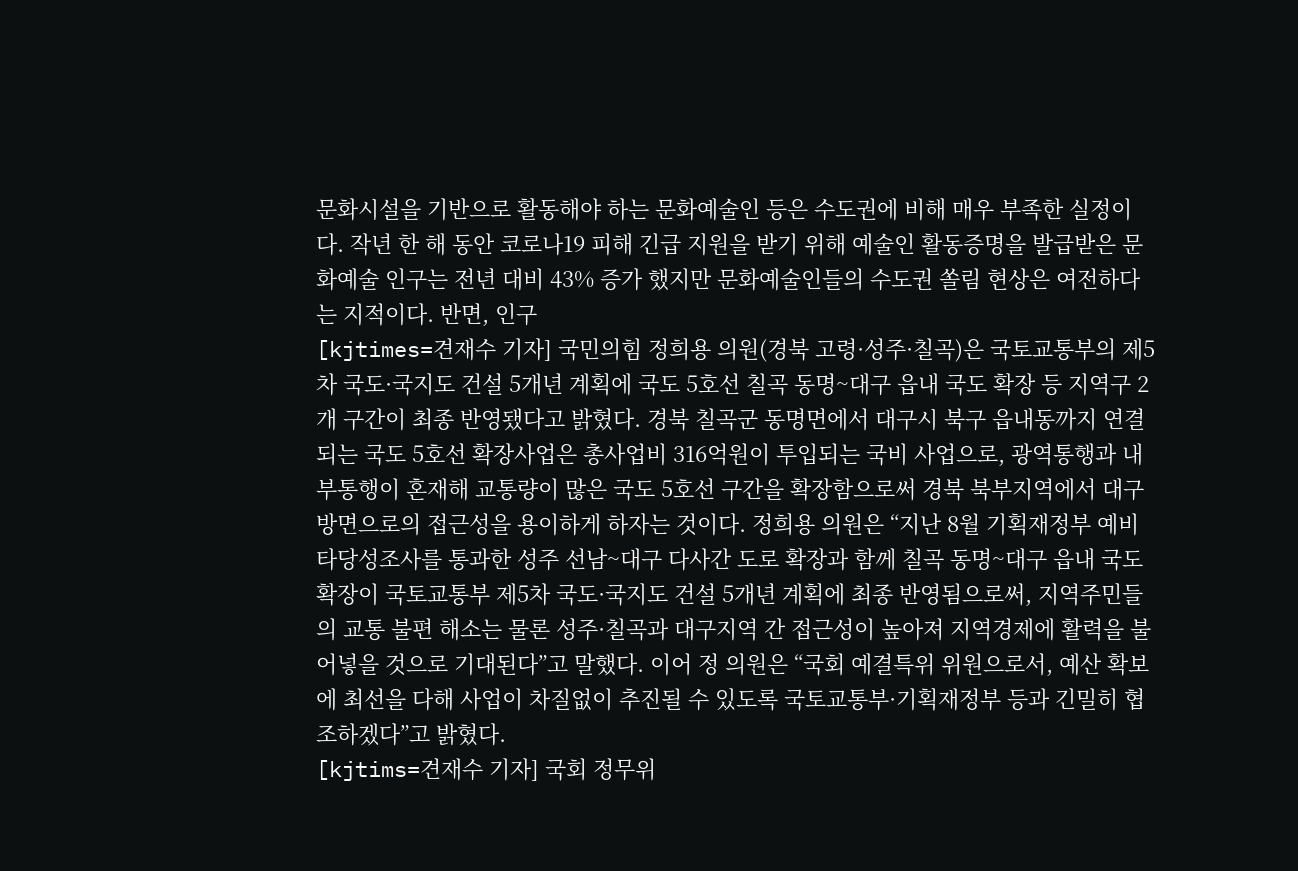문화시설을 기반으로 활동해야 하는 문화예술인 등은 수도권에 비해 매우 부족한 실정이다. 작년 한 해 동안 코로나19 피해 긴급 지원을 받기 위해 예술인 활동증명을 발급받은 문화예술 인구는 전년 대비 43% 증가 했지만 문화예술인들의 수도권 쏠림 현상은 여전하다는 지적이다. 반면, 인구
[kjtimes=견재수 기자] 국민의힘 정희용 의원(경북 고령·성주·칠곡)은 국토교통부의 제5차 국도·국지도 건설 5개년 계획에 국도 5호선 칠곡 동명~대구 읍내 국도 확장 등 지역구 2개 구간이 최종 반영됐다고 밝혔다. 경북 칠곡군 동명면에서 대구시 북구 읍내동까지 연결되는 국도 5호선 확장사업은 총사업비 316억원이 투입되는 국비 사업으로, 광역통행과 내부통행이 혼재해 교통량이 많은 국도 5호선 구간을 확장함으로써 경북 북부지역에서 대구 방면으로의 접근성을 용이하게 하자는 것이다. 정희용 의원은 “지난 8월 기획재정부 예비타당성조사를 통과한 성주 선남~대구 다사간 도로 확장과 함께 칠곡 동명~대구 읍내 국도 확장이 국토교통부 제5차 국도·국지도 건설 5개년 계획에 최종 반영됨으로써, 지역주민들의 교통 불편 해소는 물론 성주·칠곡과 대구지역 간 접근성이 높아져 지역경제에 활력을 불어넣을 것으로 기대된다”고 말했다. 이어 정 의원은 “국회 예결특위 위원으로서, 예산 확보에 최선을 다해 사업이 차질없이 추진될 수 있도록 국토교통부·기획재정부 등과 긴밀히 협조하겠다”고 밝혔다.
[kjtims=견재수 기자] 국회 정무위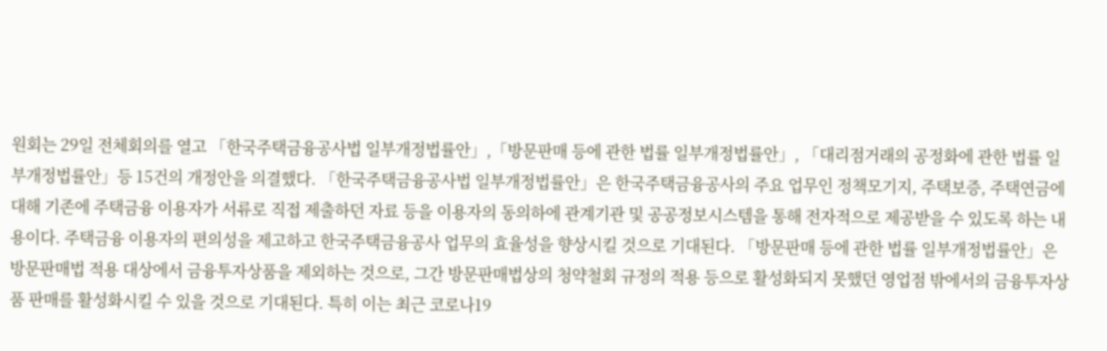원회는 29일 전체회의를 열고 「한국주택금융공사법 일부개정법률안」,「방문판매 등에 관한 법률 일부개정법률안」, 「대리점거래의 공정화에 관한 법률 일부개정법률안」등 15건의 개정안을 의결했다. 「한국주택금융공사법 일부개정법률안」은 한국주택금융공사의 주요 업무인 정책모기지, 주택보증, 주택연금에 대해 기존에 주택금융 이용자가 서류로 직접 제출하던 자료 등을 이용자의 동의하에 관계기관 및 공공정보시스템을 통해 전자적으로 제공받을 수 있도록 하는 내용이다. 주택금융 이용자의 편의성을 제고하고 한국주택금융공사 업무의 효율성을 향상시킬 것으로 기대된다. 「방문판매 등에 관한 법률 일부개정법률안」은 방문판매법 적용 대상에서 금융투자상품을 제외하는 것으로, 그간 방문판매법상의 청약철회 규정의 적용 등으로 활성화되지 못했던 영업점 밖에서의 금융투자상품 판매를 활성화시킬 수 있을 것으로 기대된다. 특히 이는 최근 코로나19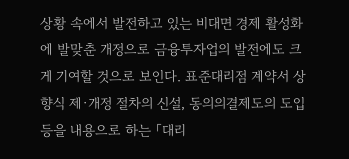상황 속에서 발전하고 있는 비대면 경제 활성화에 발맞춘 개정으로 금융투자업의 발전에도 크게 기여할 것으로 보인다. 표준대리점 계약서 상향식 제·개정 절차의 신설, 동의의결제도의 도입 등을 내용으로 하는 「대리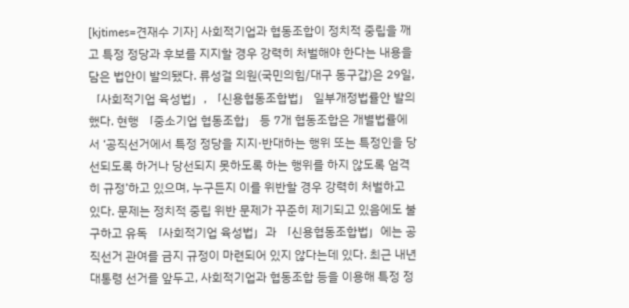[kjtimes=견재수 기자] 사회적기업과 협동조합이 정치적 중립을 깨고 특정 정당과 후보를 지지할 경우 강력히 처벌해야 한다는 내용을 담은 법안이 발의됐다. 류성걸 의원(국민의힘/대구 동구갑)은 29일, 「사회적기업 육성법」, 「신용협동조합법」 일부개정법률안 발의했다. 현행 「중소기업 협동조합」 등 7개 협동조합은 개별법률에서 ‘공직선거에서 특정 정당을 지지·반대하는 행위 또는 특정인을 당선되도록 하거나 당선되지 못하도록 하는 행위를 하지 않도록 엄격히 규정’하고 있으며, 누구든지 이를 위반할 경우 강력히 처벌하고 있다. 문제는 정치적 중립 위반 문제가 꾸준히 제기되고 있음에도 불구하고 유독 「사회적기업 육성법」과 「신용협동조합법」에는 공직선거 관여를 금지 규정이 마련되어 있지 않다는데 있다. 최근 내년 대통령 선거를 앞두고, 사회적기업과 협동조합 등을 이용해 특정 정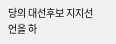당의 대선후보 지지선언을 하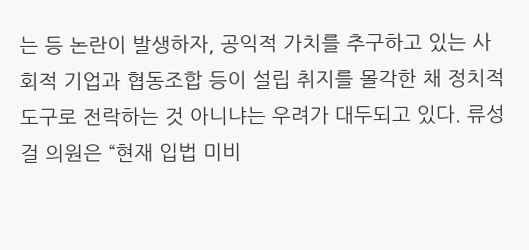는 등 논란이 발생하자, 공익적 가치를 추구하고 있는 사회적 기업과 협동조합 등이 설립 취지를 몰각한 채 정치적 도구로 전락하는 것 아니냐는 우려가 대두되고 있다. 류성걸 의원은 “현재 입법 미비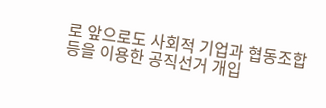로 앞으로도 사회적 기업과 협동조합 등을 이용한 공직선거 개입